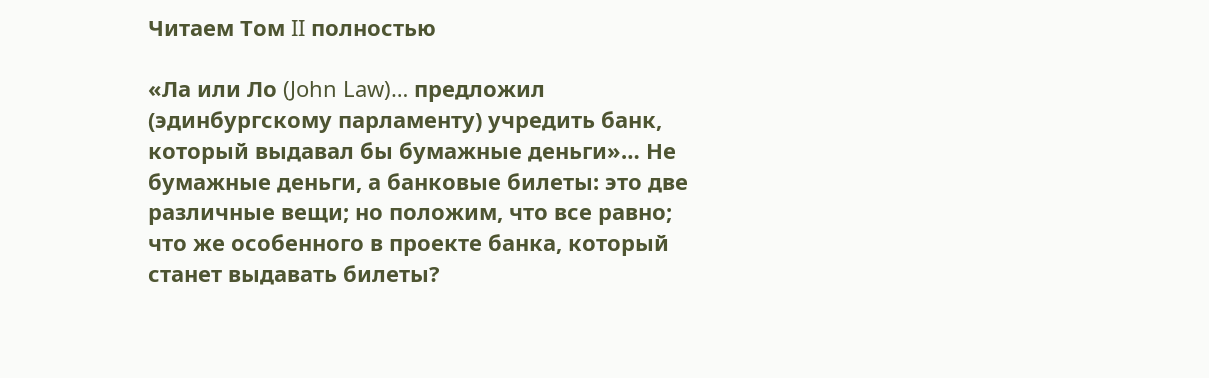Читаем Том II полностью

«Ла или Ло (John Law)… предложил (эдинбургскому парламенту) учредить банк, который выдавал бы бумажные деньги»… Не бумажные деньги, а банковые билеты: это две различные вещи; но положим, что все равно; что же особенного в проекте банка, который станет выдавать билеты?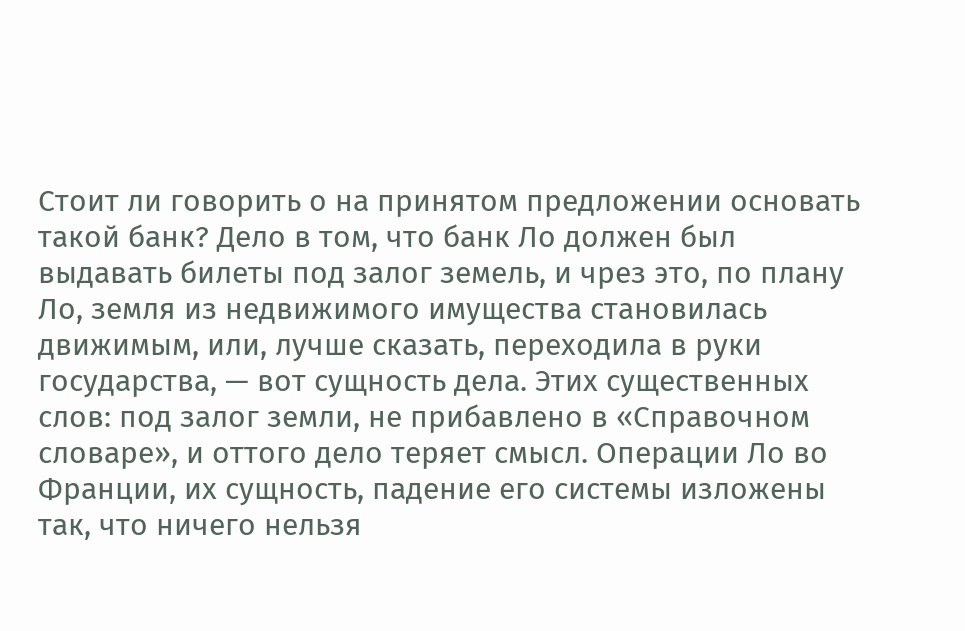Стоит ли говорить о на принятом предложении основать такой банк? Дело в том, что банк Ло должен был выдавать билеты под залог земель, и чрез это, по плану Ло, земля из недвижимого имущества становилась движимым, или, лучше сказать, переходила в руки государства, — вот сущность дела. Этих существенных слов: под залог земли, не прибавлено в «Справочном словаре», и оттого дело теряет смысл. Операции Ло во Франции, их сущность, падение его системы изложены так, что ничего нельзя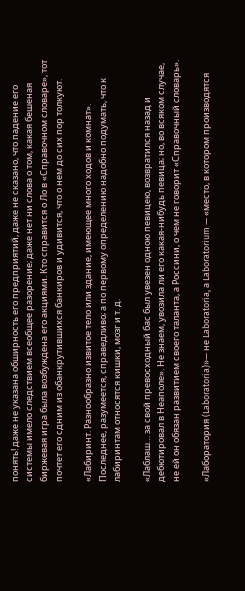понять! даже не указана обширность его предприятий, даже не сказано, что падение его системы имело следствием всеобщее разорение; даже нет ни слова о том, какая бешеная биржевая игра была возбуждена его акциями. Кто справится о Ло в «Справочном словаре», тот почтет его сдним из обанкрутившихся банкиров и удивится, что о нем до сих пор толкуют.

«Лабиринт. Разнообразно извитое тело или здание, имеющее много ходов и комнат». Последнее, разумеется, справедливо; а по первому определению надобно подумать, что к лабиринтам относятся кишки, мозг и т. д.

«Лаблаш… за свой превосходный бас был увезен одною певицею, возвратился назад и дебютировал в Неаполе». Не знаем, увозила ли его какая-нибудь певица; но, во всяком случае, не ей он обязан развитием своего таланта, а Россини, о чем не говорит «Справочный словарь».

«Лаборатория (Laboratoria)»— не Laboratoria, а Laboratorium — «место, в котором производятся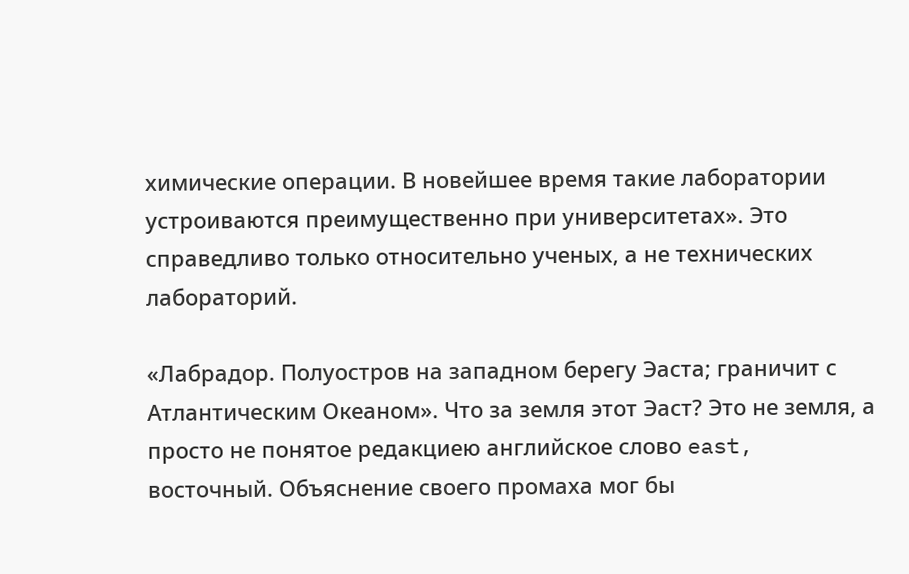химические операции. В новейшее время такие лаборатории устроиваются преимущественно при университетах». Это справедливо только относительно ученых, а не технических лабораторий.

«Лабрадор. Полуостров на западном берегу Эаста; граничит с Атлантическим Океаном». Что за земля этот Эаст? Это не земля, а просто не понятое редакциею английское слово east, восточный. Объяснение своего промаха мог бы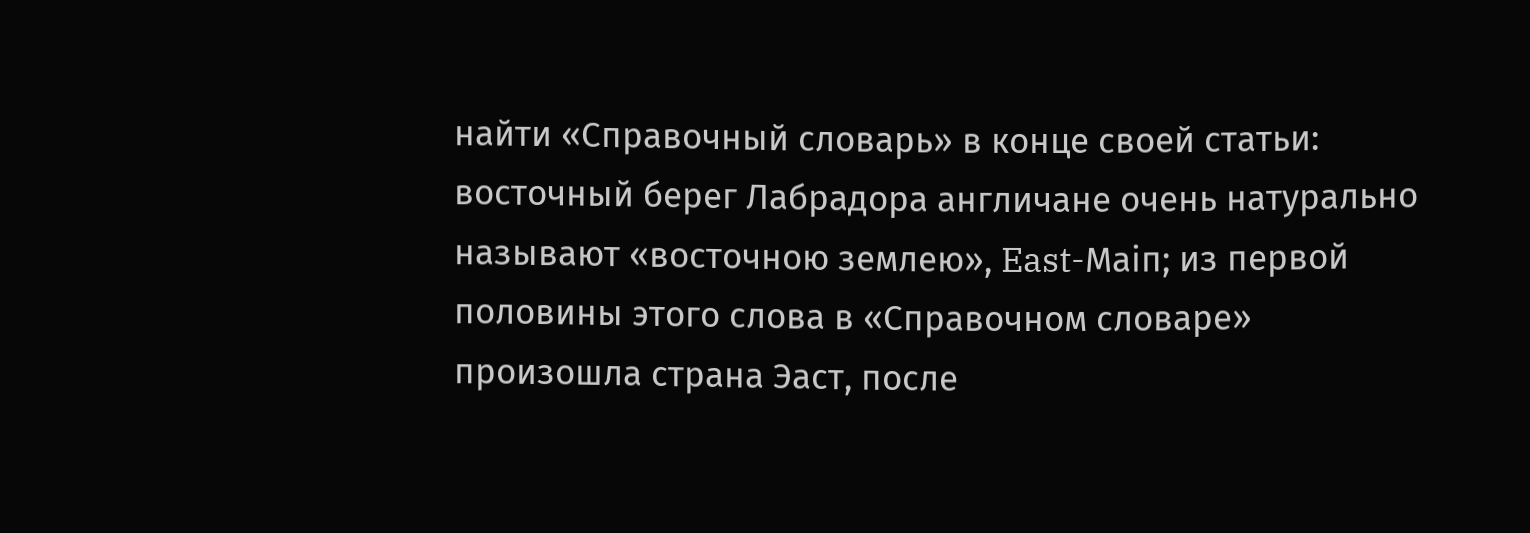найти «Справочный словарь» в конце своей статьи: восточный берег Лабрадора англичане очень натурально называют «восточною землею», East-Маіп; из первой половины этого слова в «Справочном словаре» произошла страна Эаст, после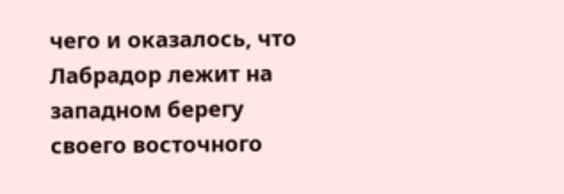чего и оказалось, что Лабрадор лежит на западном берегу своего восточного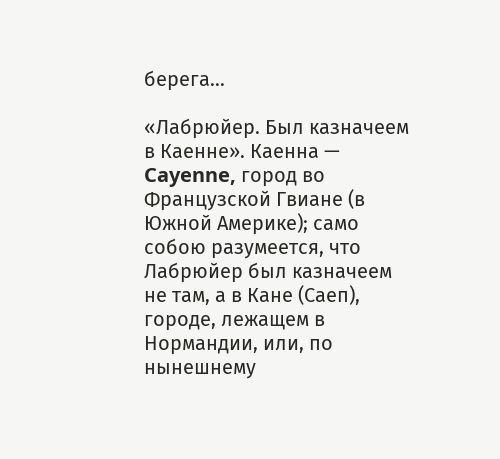берега…

«Лабрюйер. Был казначеем в Каенне». Каенна — Cayenne, город во Французской Гвиане (в Южной Америке); само собою разумеется, что Лабрюйер был казначеем не там, а в Кане (Саеп), городе, лежащем в Нормандии, или, по нынешнему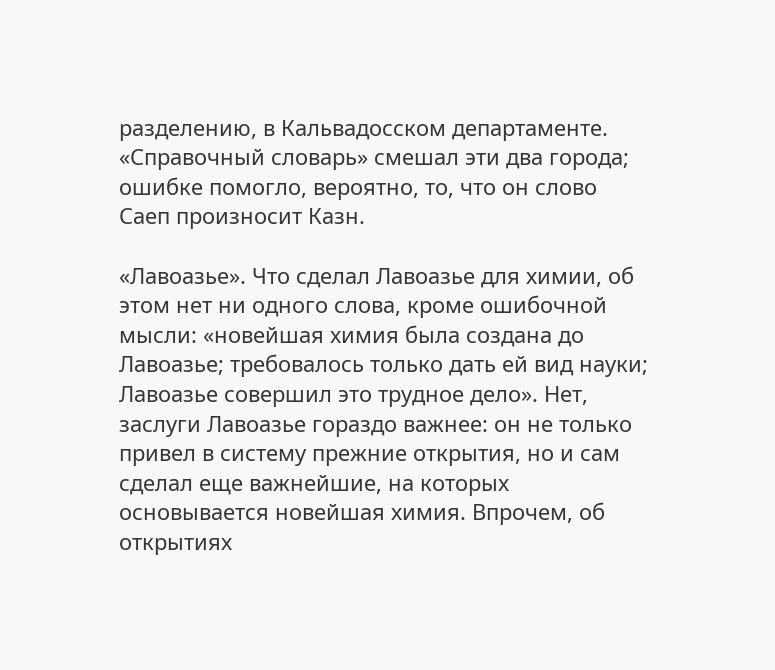разделению, в Кальвадосском департаменте. «Справочный словарь» смешал эти два города; ошибке помогло, вероятно, то, что он слово Саеп произносит Казн.

«Лавоазье». Что сделал Лавоазье для химии, об этом нет ни одного слова, кроме ошибочной мысли: «новейшая химия была создана до Лавоазье; требовалось только дать ей вид науки; Лавоазье совершил это трудное дело». Нет, заслуги Лавоазье гораздо важнее: он не только привел в систему прежние открытия, но и сам сделал еще важнейшие, на которых основывается новейшая химия. Впрочем, об открытиях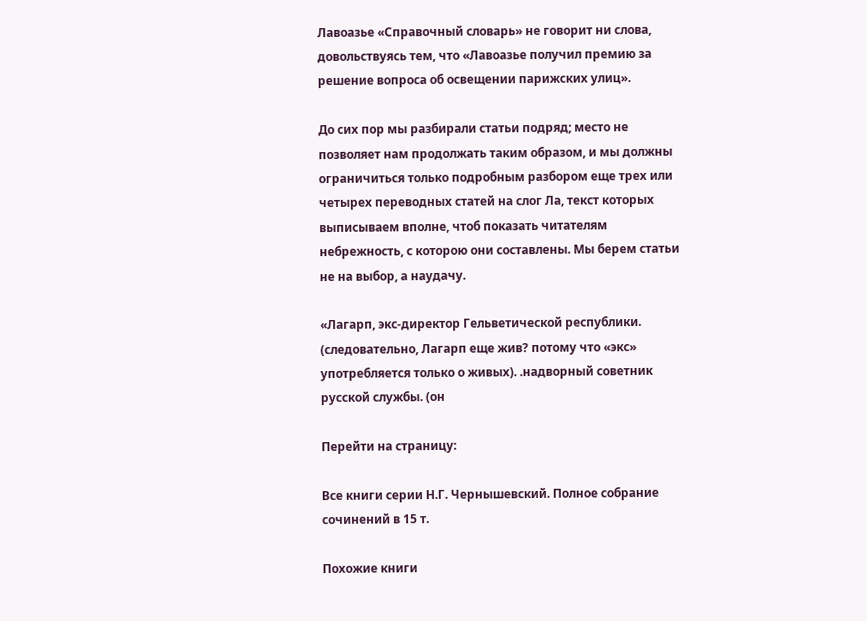Лавоазье «Справочный словарь» не говорит ни слова, довольствуясь тем, что «Лавоазье получил премию за решение вопроса об освещении парижских улиц».

До сих пор мы разбирали статьи подряд; место не позволяет нам продолжать таким образом, и мы должны ограничиться только подробным разбором еще трех или четырех переводных статей на слог Ла, текст которых выписываем вполне, чтоб показать читателям небрежность, с которою они составлены. Мы берем статьи не на выбор, а наудачу.

«Лагарп, экс-директор Гельветической республики. (следовательно, Лагарп еще жив? потому что «экс» употребляется только о живых). .надворный советник русской службы. (он

Перейти на страницу:

Все книги серии Н.Г. Чернышевский. Полное собрание сочинений в 15 т.

Похожие книги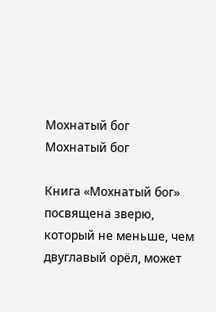Мохнатый бог
Мохнатый бог

Книга «Мохнатый бог» посвящена зверю, который не меньше, чем двуглавый орёл, может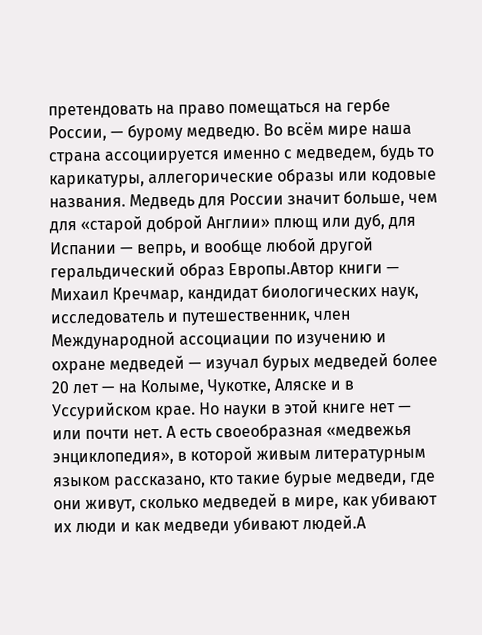претендовать на право помещаться на гербе России, — бурому медведю. Во всём мире наша страна ассоциируется именно с медведем, будь то карикатуры, аллегорические образы или кодовые названия. Медведь для России значит больше, чем для «старой доброй Англии» плющ или дуб, для Испании — вепрь, и вообще любой другой геральдический образ Европы.Автор книги — Михаил Кречмар, кандидат биологических наук, исследователь и путешественник, член Международной ассоциации по изучению и охране медведей — изучал бурых медведей более 20 лет — на Колыме, Чукотке, Аляске и в Уссурийском крае. Но науки в этой книге нет — или почти нет. А есть своеобразная «медвежья энциклопедия», в которой живым литературным языком рассказано, кто такие бурые медведи, где они живут, сколько медведей в мире, как убивают их люди и как медведи убивают людей.А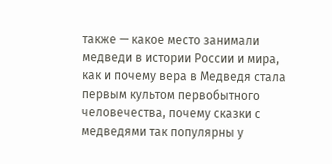также — какое место занимали медведи в истории России и мира, как и почему вера в Медведя стала первым культом первобытного человечества, почему сказки с медведями так популярны у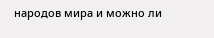народов мира и можно ли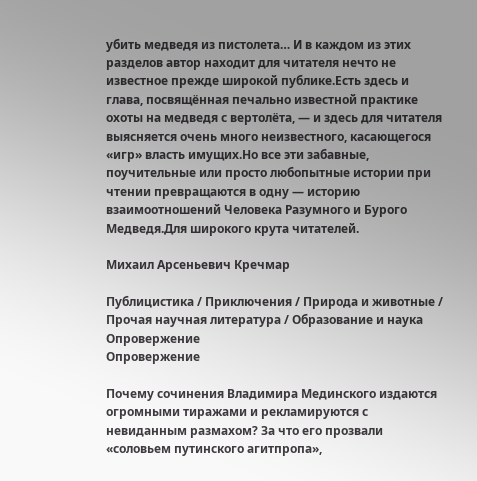убить медведя из пистолета… И в каждом из этих разделов автор находит для читателя нечто не известное прежде широкой публике.Есть здесь и глава, посвящённая печально известной практике охоты на медведя с вертолёта, — и здесь для читателя выясняется очень много неизвестного, касающегося «игр» власть имущих.Но все эти забавные, поучительные или просто любопытные истории при чтении превращаются в одну — историю взаимоотношений Человека Разумного и Бурого Медведя.Для широкого крута читателей.

Михаил Арсеньевич Кречмар

Публицистика / Приключения / Природа и животные / Прочая научная литература / Образование и наука
Опровержение
Опровержение

Почему сочинения Владимира Мединского издаются огромными тиражами и рекламируются с невиданным размахом? За что его прозвали «соловьем путинского агитпропа»,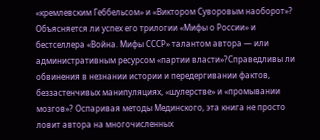«кремлевским Геббельсом» и «Виктором Суворовым наоборот»? Объясняется ли успех его трилогии «Мифы о России» и бестселлера «Война. Мифы СССР» талантом автора — или административным ресурсом «партии власти»?Справедливы ли обвинения в незнании истории и передергивании фактов, беззастенчивых манипуляциях, «шулерстве» и «промывании мозгов»? Оспаривая методы Мединского, эта книга не просто ловит автора на многочисленных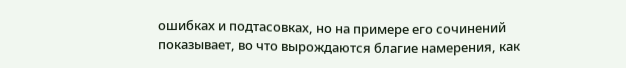ошибках и подтасовках, но на примере его сочинений показывает, во что вырождаются благие намерения, как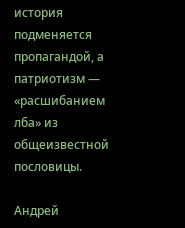история подменяется пропагандой, а патриотизм — «расшибанием лба» из общеизвестной пословицы.

Андрей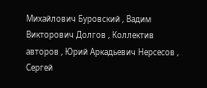Михайлович Буровский , Вадим Викторович Долгов , Коллектив авторов , Юрий Аркадьевич Нерсесов , Сергей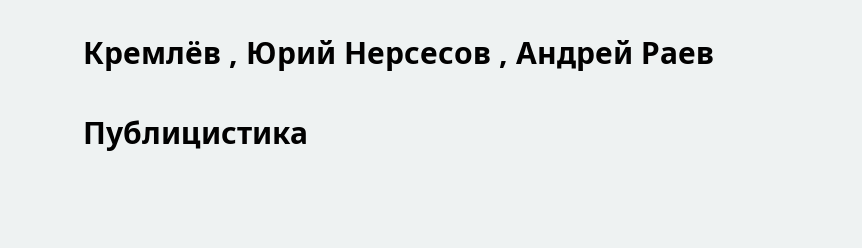Кремлёв , Юрий Нерсесов , Андрей Раев

Публицистика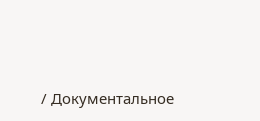/ Документальное